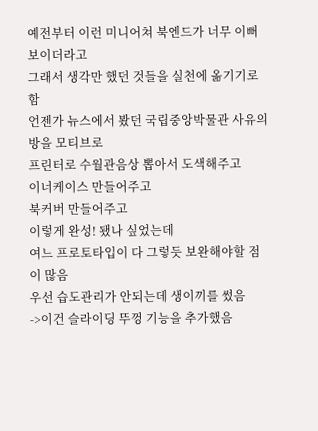예전부터 이런 미니어쳐 북엔드가 너무 이뻐보이더라고
그래서 생각만 했던 것들을 실천에 옮기기로 함
언젠가 뉴스에서 봤던 국립중앙박물관 사유의 방을 모티브로
프린터로 수월관음상 뽑아서 도색해주고
이너케이스 만들어주고
북커버 만들어주고
이렇게 완성! 됐나 싶었는데
여느 프로토타입이 다 그렇듯 보완해야할 점이 많음
우선 습도관리가 안되는데 생이끼를 썼음
->이건 슬라이딩 뚜껑 기능을 추가했음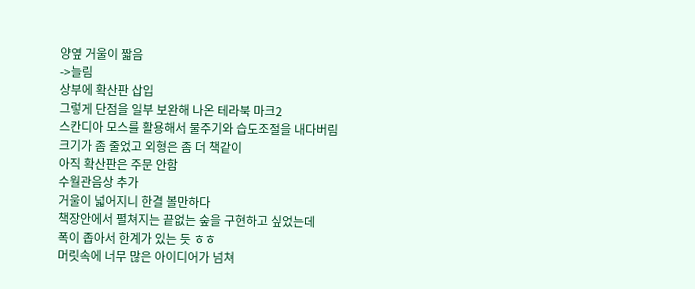양옆 거울이 짧음
->늘림
상부에 확산판 삽입
그렇게 단점을 일부 보완해 나온 테라북 마크2
스칸디아 모스를 활용해서 물주기와 습도조절을 내다버림
크기가 좀 줄었고 외형은 좀 더 책같이
아직 확산판은 주문 안함
수월관음상 추가
거울이 넓어지니 한결 볼만하다
책장안에서 펼쳐지는 끝없는 숲을 구현하고 싶었는데
폭이 좁아서 한계가 있는 듯 ㅎㅎ
머릿속에 너무 많은 아이디어가 넘쳐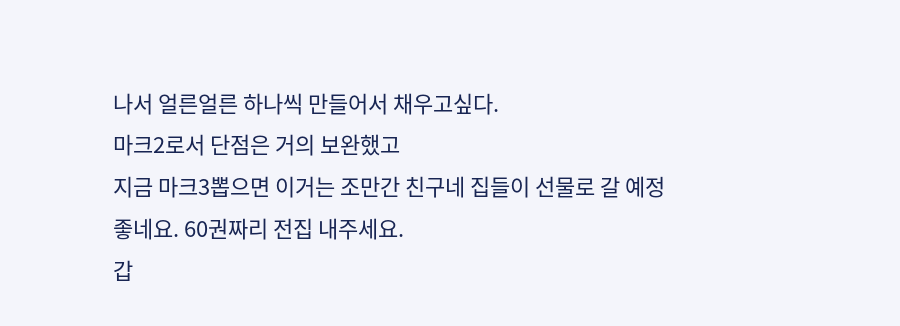나서 얼른얼른 하나씩 만들어서 채우고싶다.
마크2로서 단점은 거의 보완했고
지금 마크3뽑으면 이거는 조만간 친구네 집들이 선물로 갈 예정
좋네요. 60권짜리 전집 내주세요.
갑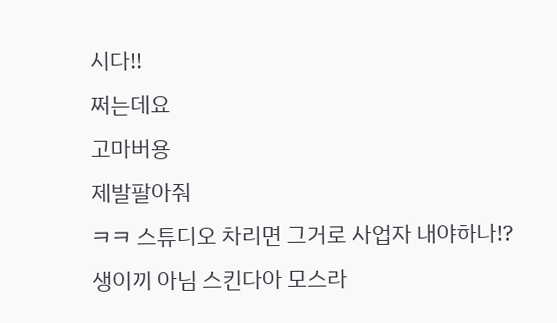시다!!
쩌는데요
고마버용
제발팔아줘
ㅋㅋ 스튜디오 차리면 그거로 사업자 내야하나!?
생이끼 아님 스킨다아 모스라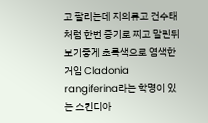고 팔리는데 지의류고 건수태처럼 한번 증기로 찌고 말린뒤 보기좋게 초록색으로 염색한거임 Cladonia rangiferina라는 학명이 있는 스킨디아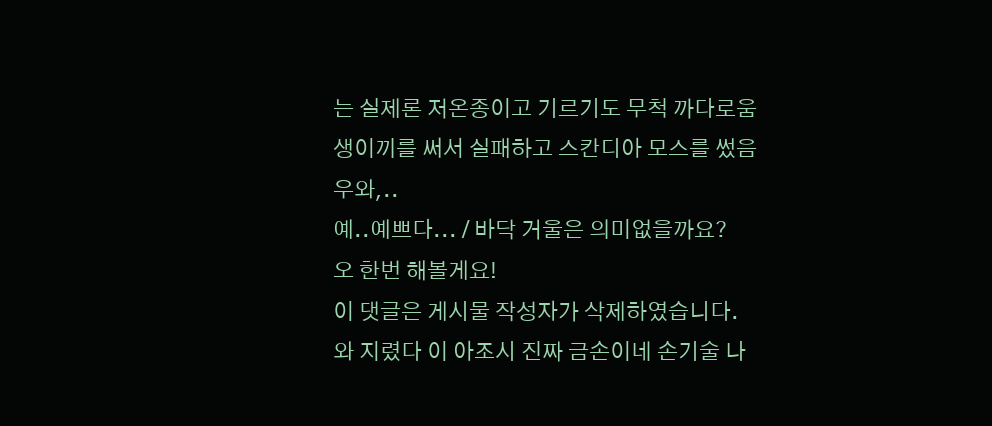는 실제론 저온종이고 기르기도 무척 까다로움
생이끼를 써서 실패하고 스칸디아 모스를 썼음
우와,..
예..예쁘다... / 바닥 거울은 의미없을까요?
오 한번 해볼게요!
이 댓글은 게시물 작성자가 삭제하였습니다.
와 지렸다 이 아조시 진짜 금손이네 손기술 나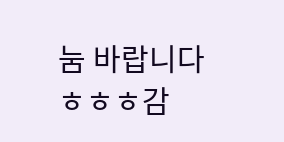눔 바랍니다
ㅎㅎㅎ감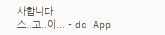사합니다
스..고..이... - dc App